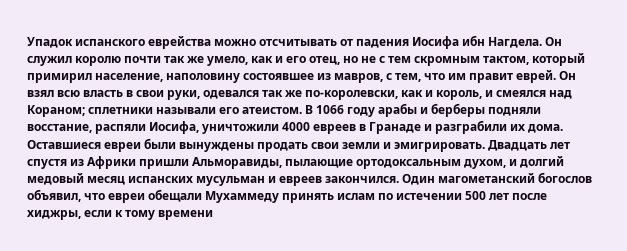Упадок испанского еврейства можно отсчитывать от падения Иосифа ибн Нагдела. Он служил королю почти так же умело, как и его отец, но не с тем скромным тактом, который примирил население, наполовину состоявшее из мавров, с тем, что им правит еврей. Он взял всю власть в свои руки, одевался так же по-королевски, как и король, и смеялся над Кораном; сплетники называли его атеистом. В 1066 году арабы и берберы подняли восстание, распяли Иосифа, уничтожили 4000 евреев в Гранаде и разграбили их дома. Оставшиеся евреи были вынуждены продать свои земли и эмигрировать. Двадцать лет спустя из Африки пришли Альморавиды, пылающие ортодоксальным духом, и долгий медовый месяц испанских мусульман и евреев закончился. Один магометанский богослов объявил, что евреи обещали Мухаммеду принять ислам по истечении 500 лет после хиджры, если к тому времени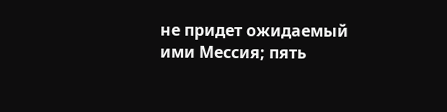не придет ожидаемый ими Мессия; пять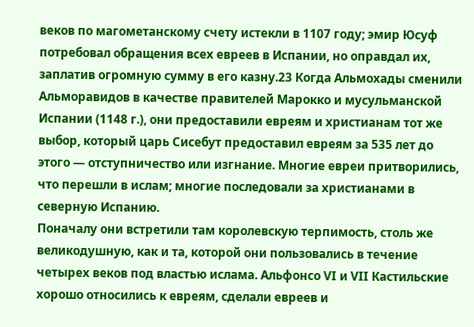веков по магометанскому счету истекли в 1107 году; эмир Юсуф потребовал обращения всех евреев в Испании, но оправдал их, заплатив огромную сумму в его казну.23 Когда Альмохады сменили Альморавидов в качестве правителей Марокко и мусульманской Испании (1148 г.), они предоставили евреям и христианам тот же выбор, который царь Сисебут предоставил евреям за 535 лет до этого — отступничество или изгнание. Многие евреи притворились, что перешли в ислам; многие последовали за христианами в северную Испанию.
Поначалу они встретили там королевскую терпимость, столь же великодушную, как и та, которой они пользовались в течение четырех веков под властью ислама. Альфонсо VI и VII Кастильские хорошо относились к евреям, сделали евреев и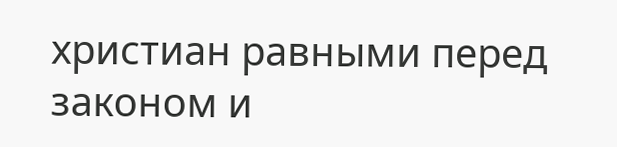христиан равными перед законом и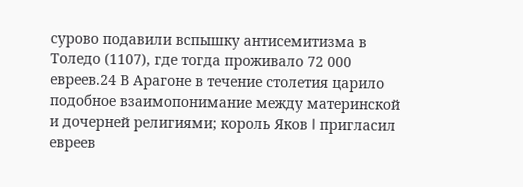сурово подавили вспышку антисемитизма в Толедо (1107), где тогда проживало 72 000 евреев.24 В Арагоне в течение столетия царило подобное взаимопонимание между материнской и дочерней религиями; король Яков I пригласил евреев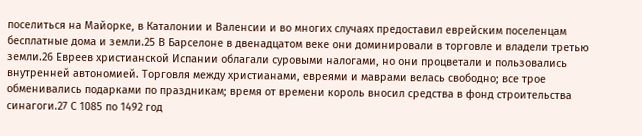поселиться на Майорке, в Каталонии и Валенсии и во многих случаях предоставил еврейским поселенцам бесплатные дома и земли.25 В Барселоне в двенадцатом веке они доминировали в торговле и владели третью земли.26 Евреев христианской Испании облагали суровыми налогами, но они процветали и пользовались внутренней автономией. Торговля между христианами, евреями и маврами велась свободно; все трое обменивались подарками по праздникам; время от времени король вносил средства в фонд строительства синагоги.27 С 1085 по 1492 год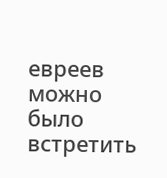евреев можно было встретить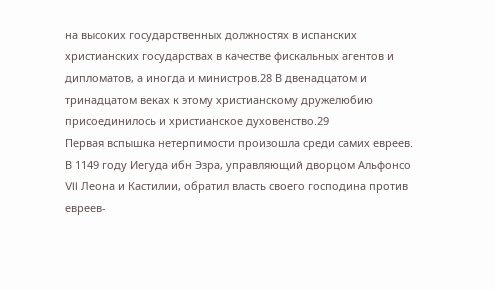на высоких государственных должностях в испанских христианских государствах в качестве фискальных агентов и дипломатов, а иногда и министров.28 В двенадцатом и тринадцатом веках к этому христианскому дружелюбию присоединилось и христианское духовенство.29
Первая вспышка нетерпимости произошла среди самих евреев. В 1149 году Иегуда ибн Эзра, управляющий дворцом Альфонсо VII Леона и Кастилии, обратил власть своего господина против евреев-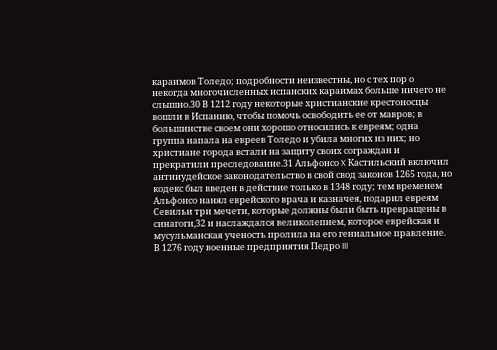караимов Толедо; подробности неизвестны, но с тех пор о некогда многочисленных испанских караимах больше ничего не слышно.30 В 1212 году некоторые христианские крестоносцы вошли в Испанию, чтобы помочь освободить ее от мавров; в большинстве своем они хорошо относились к евреям; одна группа напала на евреев Толедо и убила многих из них; но христиане города встали на защиту своих сограждан и прекратили преследование.31 Альфонсо X Кастильский включил антииудейское законодательство в свой свод законов 1265 года, но кодекс был введен в действие только в 1348 году; тем временем Альфонсо нанял еврейского врача и казначея, подарил евреям Севильи три мечети, которые должны были быть превращены в синагоги,32 и наслаждался великолепием, которое еврейская и мусульманская ученость пролила на его гениальное правление. В 1276 году военные предприятия Педро III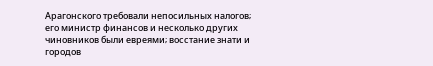Арагонского требовали непосильных налогов; его министр финансов и несколько других чиновников были евреями; восстание знати и городов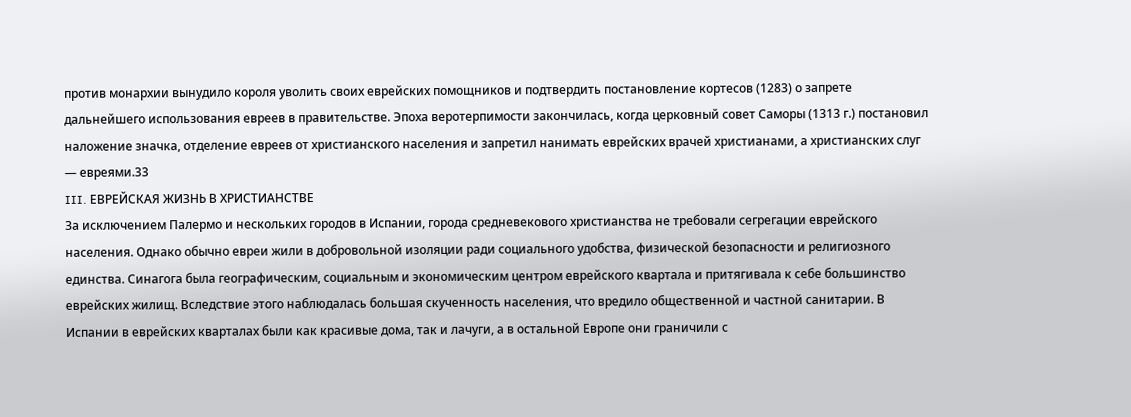против монархии вынудило короля уволить своих еврейских помощников и подтвердить постановление кортесов (1283) о запрете дальнейшего использования евреев в правительстве. Эпоха веротерпимости закончилась, когда церковный совет Саморы (1313 г.) постановил наложение значка, отделение евреев от христианского населения и запретил нанимать еврейских врачей христианами, а христианских слуг — евреями.33
III. ЕВРЕЙСКАЯ ЖИЗНЬ В ХРИСТИАНСТВЕ
За исключением Палермо и нескольких городов в Испании, города средневекового христианства не требовали сегрегации еврейского населения. Однако обычно евреи жили в добровольной изоляции ради социального удобства, физической безопасности и религиозного единства. Синагога была географическим, социальным и экономическим центром еврейского квартала и притягивала к себе большинство еврейских жилищ. Вследствие этого наблюдалась большая скученность населения, что вредило общественной и частной санитарии. В Испании в еврейских кварталах были как красивые дома, так и лачуги, а в остальной Европе они граничили с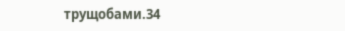трущобами.34